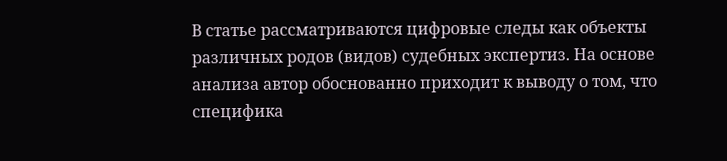В статье рассматриваются цифровые следы как объекты различных родов (видов) судебных экспертиз. На основе анализа автор обоснованно приходит к выводу о том, что специфика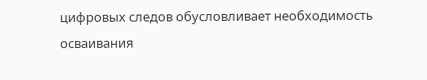цифровых следов обусловливает необходимость осваивания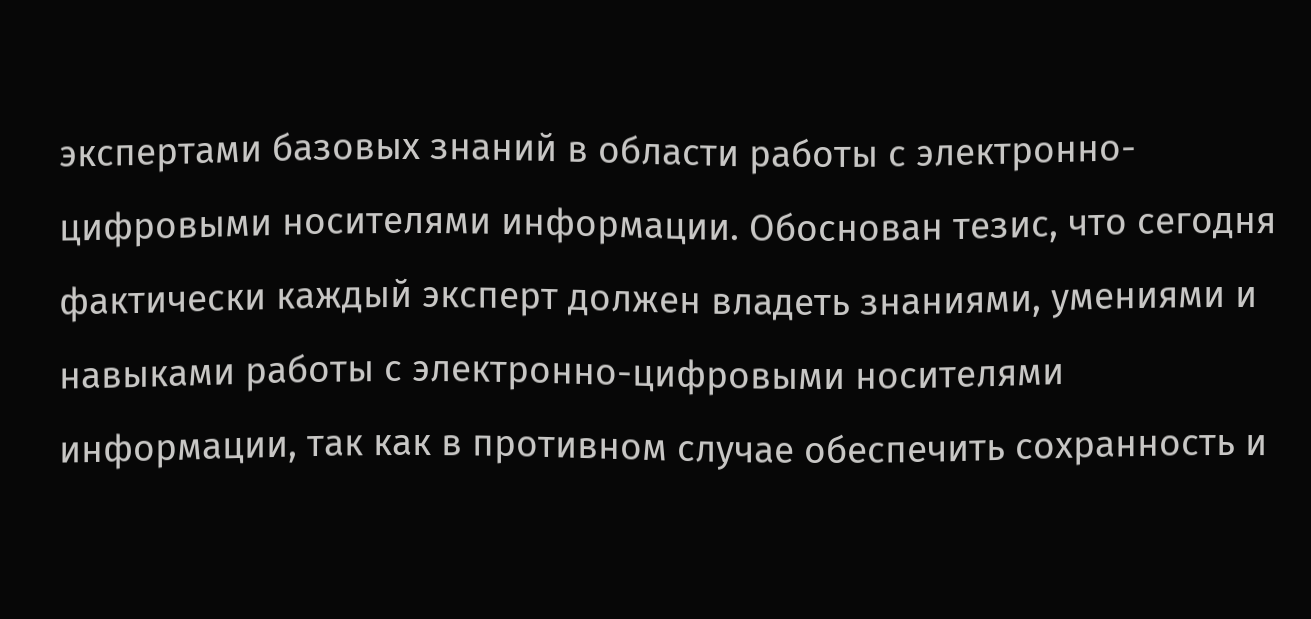экспертами базовых знаний в области работы с электронно-цифровыми носителями информации. Обоснован тезис, что сегодня фактически каждый эксперт должен владеть знаниями, умениями и навыками работы с электронно-цифровыми носителями информации, так как в противном случае обеспечить сохранность и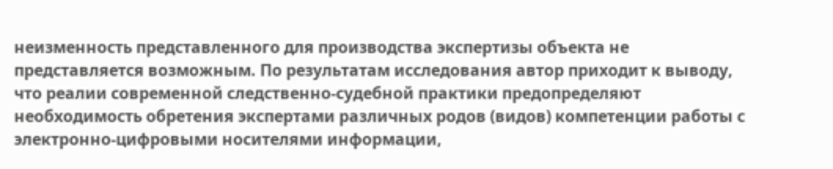неизменность представленного для производства экспертизы объекта не представляется возможным. По результатам исследования автор приходит к выводу, что реалии современной следственно-судебной практики предопределяют необходимость обретения экспертами различных родов (видов) компетенции работы с электронно-цифровыми носителями информации,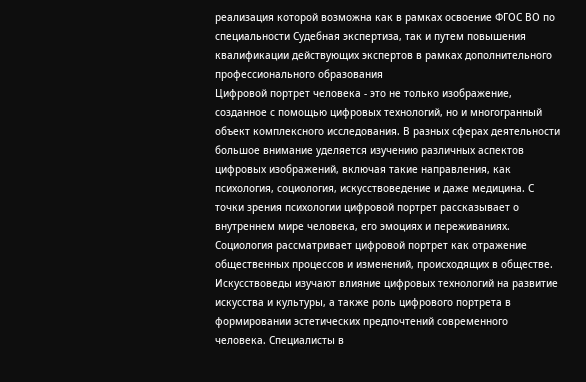реализация которой возможна как в рамках освоение ФГОС ВО по специальности Судебная экспертиза, так и путем повышения квалификации действующих экспертов в рамках дополнительного профессионального образования
Цифровой портрет человека - это не только изображение, созданное с помощью цифровых технологий, но и многогранный объект комплексного исследования. В разных сферах деятельности большое внимание уделяется изучению различных аспектов цифровых изображений, включая такие направления, как психология, социология, искусствоведение и даже медицина. С точки зрения психологии цифровой портрет рассказывает о внутреннем мире человека, его эмоциях и переживаниях. Социология рассматривает цифровой портрет как отражение общественных процессов и изменений, происходящих в обществе. Искусствоведы изучают влияние цифровых технологий на развитие искусства и культуры, а также роль цифрового портрета в формировании эстетических предпочтений современного человека. Специалисты в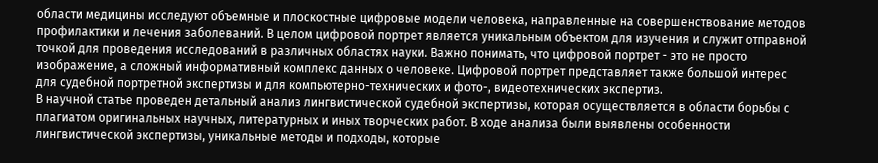области медицины исследуют объемные и плоскостные цифровые модели человека, направленные на совершенствование методов профилактики и лечения заболеваний. В целом цифровой портрет является уникальным объектом для изучения и служит отправной точкой для проведения исследований в различных областях науки. Важно понимать, что цифровой портрет - это не просто изображение, а сложный информативный комплекс данных о человеке. Цифровой портрет представляет также большой интерес для судебной портретной экспертизы и для компьютерно-технических и фото-, видеотехнических экспертиз.
В научной статье проведен детальный анализ лингвистической судебной экспертизы, которая осуществляется в области борьбы с плагиатом оригинальных научных, литературных и иных творческих работ. В ходе анализа были выявлены особенности лингвистической экспертизы, уникальные методы и подходы, которые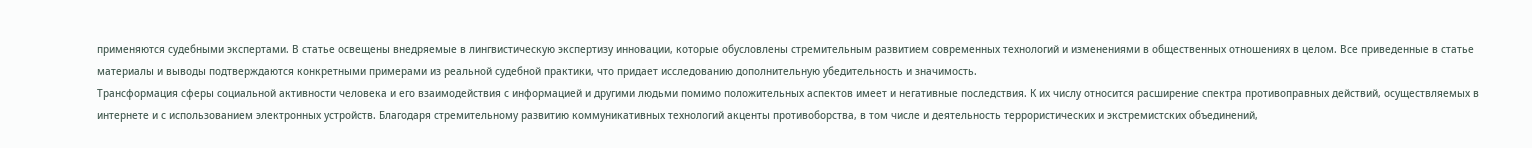применяются судебными экспертами. В статье освещены внедряемые в лингвистическую экспертизу инновации, которые обусловлены стремительным развитием современных технологий и изменениями в общественных отношениях в целом. Все приведенные в статье материалы и выводы подтверждаются конкретными примерами из реальной судебной практики, что придает исследованию дополнительную убедительность и значимость.
Трансформация сферы социальной активности человека и его взаимодействия с информацией и другими людьми помимо положительных аспектов имеет и негативные последствия. К их числу относится расширение спектра противоправных действий, осуществляемых в интернете и с использованием электронных устройств. Благодаря стремительному развитию коммуникативных технологий акценты противоборства, в том числе и деятельность террористических и экстремистских объединений,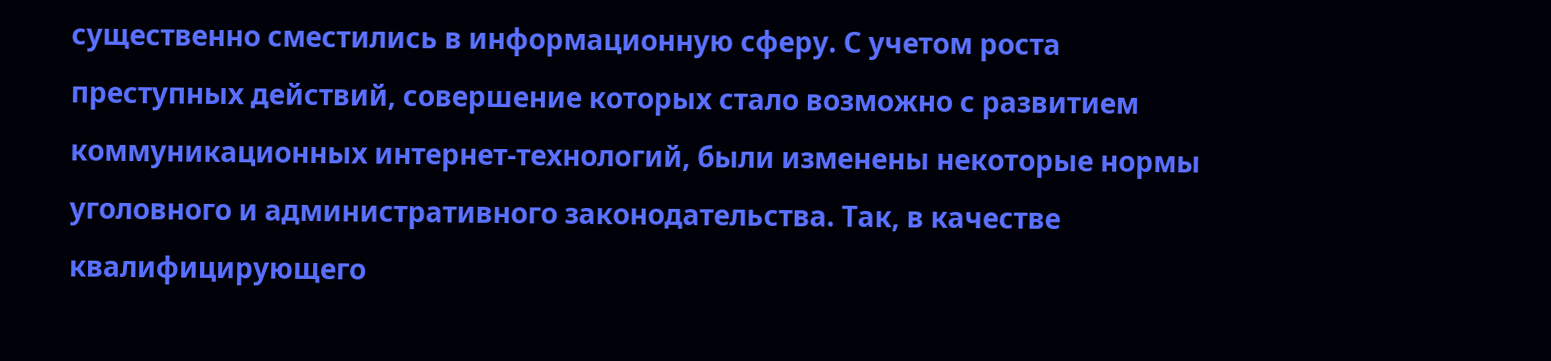существенно сместились в информационную сферу. С учетом роста преступных действий, совершение которых стало возможно с развитием коммуникационных интернет-технологий, были изменены некоторые нормы уголовного и административного законодательства. Так, в качестве квалифицирующего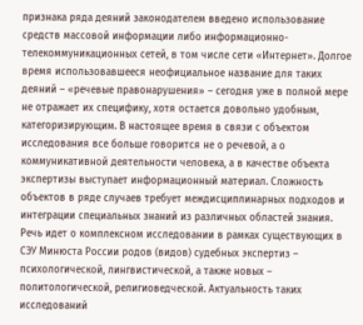признака ряда деяний законодателем введено использование средств массовой информации либо информационно-телекоммуникационных сетей, в том числе сети «Интернет». Долгое время использовавшееся неофициальное название для таких деяний – «речевые правонарушения» – сегодня уже в полной мере не отражает их специфику, хотя остается довольно удобным, категоризирующим. В настоящее время в связи с объектом исследования все больше говорится не о речевой, а о коммуникативной деятельности человека, а в качестве объекта экспертизы выступает информационный материал. Сложность объектов в ряде случаев требует междисциплинарных подходов и интеграции специальных знаний из различных областей знания. Речь идет о комплексном исследовании в рамках существующих в СЭУ Минюста России родов (видов) судебных экспертиз – психологической, лингвистической, а также новых – политологической, религиоведческой. Актуальность таких исследований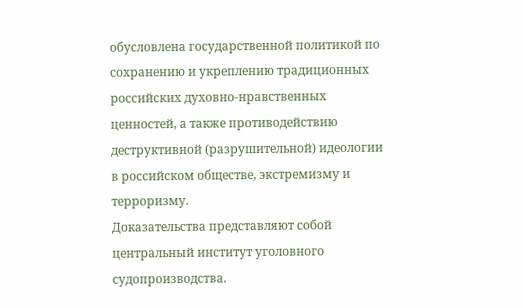обусловлена государственной политикой по сохранению и укреплению традиционных российских духовно-нравственных ценностей, а также противодействию деструктивной (разрушительной) идеологии в российском обществе, экстремизму и терроризму.
Доказательства представляют собой центральный институт уголовного судопроизводства.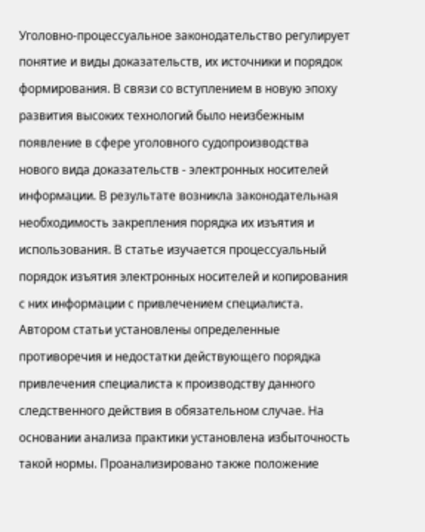Уголовно-процессуальное законодательство регулирует понятие и виды доказательств, их источники и порядок формирования. В связи со вступлением в новую эпоху развития высоких технологий было неизбежным появление в сфере уголовного судопроизводства нового вида доказательств - электронных носителей информации. В результате возникла законодательная необходимость закрепления порядка их изъятия и использования. В статье изучается процессуальный порядок изъятия электронных носителей и копирования с них информации с привлечением специалиста. Автором статьи установлены определенные противоречия и недостатки действующего порядка привлечения специалиста к производству данного следственного действия в обязательном случае. На основании анализа практики установлена избыточность такой нормы. Проанализировано также положение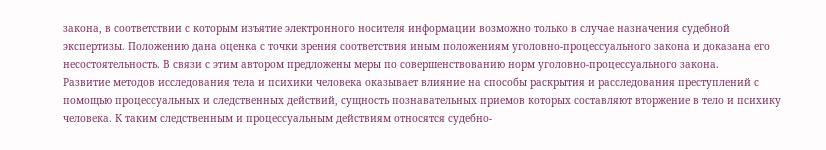закона, в соответствии с которым изъятие электронного носителя информации возможно только в случае назначения судебной экспертизы. Положению дана оценка с точки зрения соответствия иным положениям уголовно-процессуального закона и доказана его несостоятельность. В связи с этим автором предложены меры по совершенствованию норм уголовно-процессуального закона.
Развитие методов исследования тела и психики человека оказывает влияние на способы раскрытия и расследования преступлений с помощью процессуальных и следственных действий, сущность познавательных приемов которых составляют вторжение в тело и психику человека. К таким следственным и процессуальным действиям относятся судебно-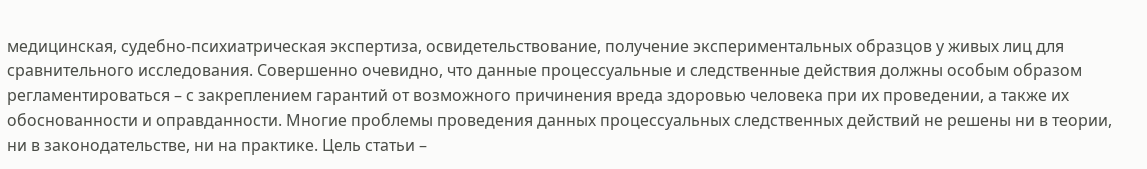медицинская, судебно-психиатрическая экспертиза, освидетельствование, получение экспериментальных образцов у живых лиц для сравнительного исследования. Совершенно очевидно, что данные процессуальные и следственные действия должны особым образом регламентироваться – с закреплением гарантий от возможного причинения вреда здоровью человека при их проведении, а также их обоснованности и оправданности. Многие проблемы проведения данных процессуальных следственных действий не решены ни в теории, ни в законодательстве, ни на практике. Цель статьи –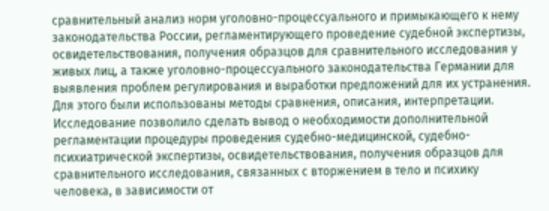сравнительный анализ норм уголовно-процессуального и примыкающего к нему законодательства России, регламентирующего проведение судебной экспертизы, освидетельствования, получения образцов для сравнительного исследования у живых лиц, а также уголовно-процессуального законодательства Германии для выявления проблем регулирования и выработки предложений для их устранения. Для этого были использованы методы сравнения, описания, интерпретации. Исследование позволило сделать вывод о необходимости дополнительной регламентации процедуры проведения судебно-медицинской, судебно-психиатрической экспертизы, освидетельствования, получения образцов для сравнительного исследования, связанных с вторжением в тело и психику человека, в зависимости от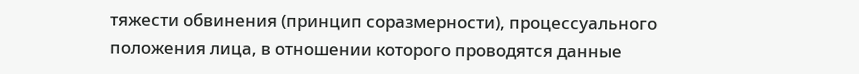тяжести обвинения (принцип соразмерности), процессуального положения лица, в отношении которого проводятся данные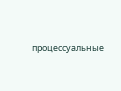процессуальные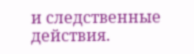и следственные действия.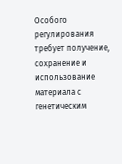Особого регулирования требует получение, сохранение и использование материала с генетическим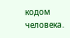кодом человека.